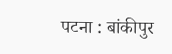पटना : बांकीपुर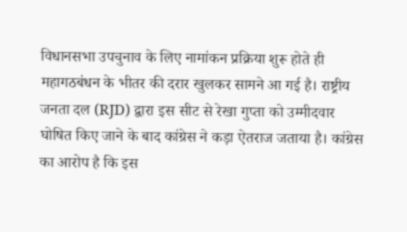विधानसभा उपचुनाव के लिए नामांकन प्रक्रिया शुरू होते ही महागठबंधन के भीतर की दरार खुलकर सामने आ गई है। राष्ट्रीय जनता दल (RJD) द्वारा इस सीट से रेखा गुप्ता को उम्मीदवार घोषित किए जाने के बाद कांग्रेस ने कड़ा ऐतराज जताया है। कांग्रेस का आरोप है कि इस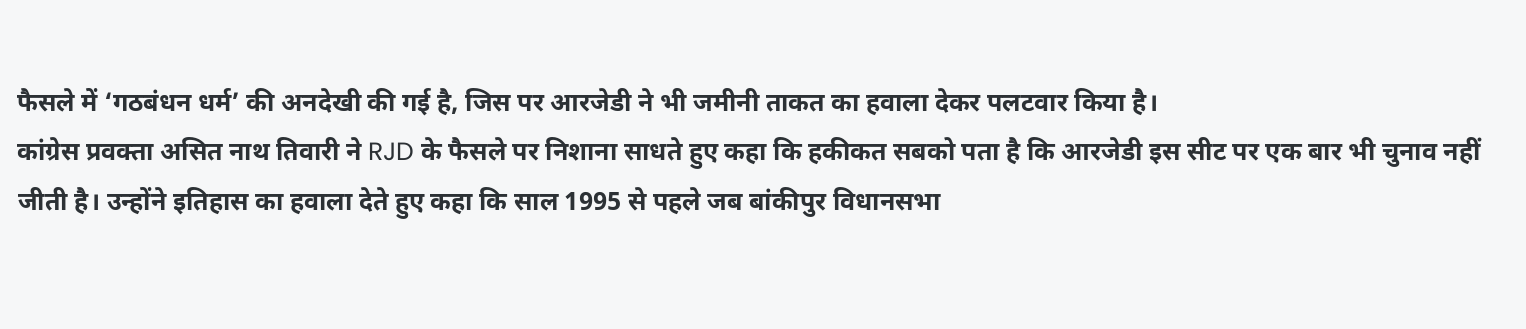फैसले में ‘गठबंधन धर्म’ की अनदेखी की गई है, जिस पर आरजेडी ने भी जमीनी ताकत का हवाला देकर पलटवार किया है।
कांग्रेस प्रवक्ता असित नाथ तिवारी ने RJD के फैसले पर निशाना साधते हुए कहा कि हकीकत सबको पता है कि आरजेडी इस सीट पर एक बार भी चुनाव नहीं जीती है। उन्होंने इतिहास का हवाला देते हुए कहा कि साल 1995 से पहले जब बांकीपुर विधानसभा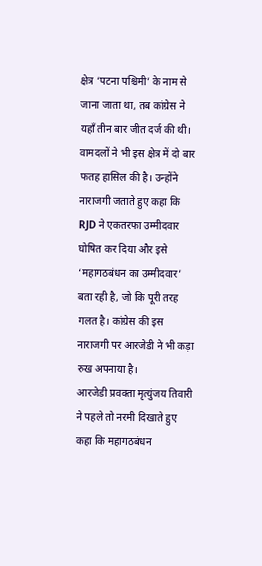क्षेत्र ‘पटना पश्चिमी’ के नाम से जाना जाता था, तब कांग्रेस ने यहाँ तीन बार जीत दर्ज की थी। वामदलों ने भी इस क्षेत्र में दो बार फतह हासिल की है। उन्होंने नाराजगी जताते हुए कहा कि RJD ने एकतरफा उम्मीदवार घोषित कर दिया और इसे ‘महागठबंधन का उम्मीदवार’ बता रही है, जो कि पूरी तरह गलत है। कांग्रेस की इस नाराजगी पर आरजेडी ने भी कड़ा रुख अपनाया है।
आरजेडी प्रवक्ता मृत्युंजय तिवारी ने पहले तो नरमी दिखाते हुए कहा कि महागठबंधन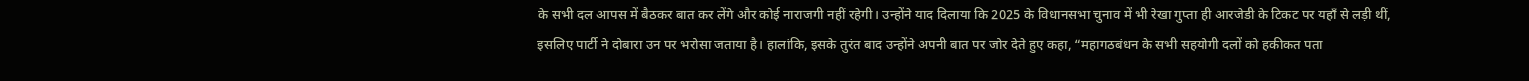के सभी दल आपस में बैठकर बात कर लेंगे और कोई नाराजगी नहीं रहेगी। उन्होंने याद दिलाया कि 2025 के विधानसभा चुनाव में भी रेखा गुप्ता ही आरजेडी के टिकट पर यहाँ से लड़ी थीं, इसलिए पार्टी ने दोबारा उन पर भरोसा जताया है। हालांकि, इसके तुरंत बाद उन्होंने अपनी बात पर जोर देते हुए कहा, “महागठबंधन के सभी सहयोगी दलों को हकीकत पता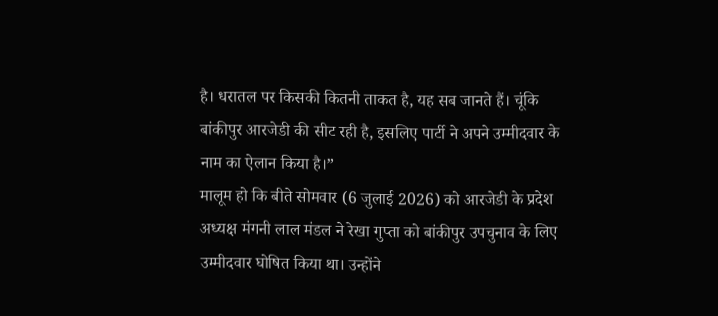है। धरातल पर किसकी कितनी ताकत है, यह सब जानते हैं। चूंकि बांकीपुर आरजेडी की सीट रही है, इसलिए पार्टी ने अपने उम्मीदवार के नाम का ऐलान किया है।”
मालूम हो कि बीते सोमवार (6 जुलाई 2026) को आरजेडी के प्रदेश अध्यक्ष मंगनी लाल मंडल ने रेखा गुप्ता को बांकीपुर उपचुनाव के लिए उम्मीदवार घोषित किया था। उन्होंने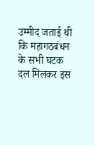उम्मीद जताई थी कि महागठबंधन के सभी घटक दल मिलकर इस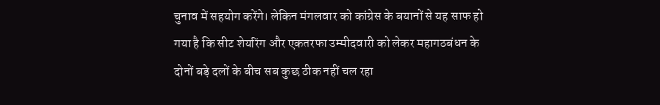चुनाव में सहयोग करेंगे। लेकिन मंगलवार को कांग्रेस के बयानों से यह साफ हो गया है कि सीट शेयरिंग और एकतरफा उम्मीदवारी को लेकर महागठबंधन के दोनों बड़े दलों के बीच सब कुछ ठीक नहीं चल रहा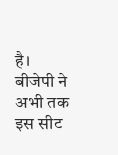है। बीजेपी ने अभी तक इस सीट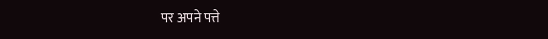पर अपने पत्ते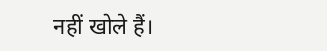नहीं खोले हैं।